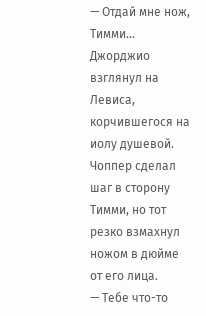— Отдай мне нож, Тимми…
Джорджио взглянул на Левиса, корчившегося на иолу душевой. Чоппер сделал шаг в сторону Тимми, но тот резко взмахнул ножом в дюйме от его лица.
— Тебе что-то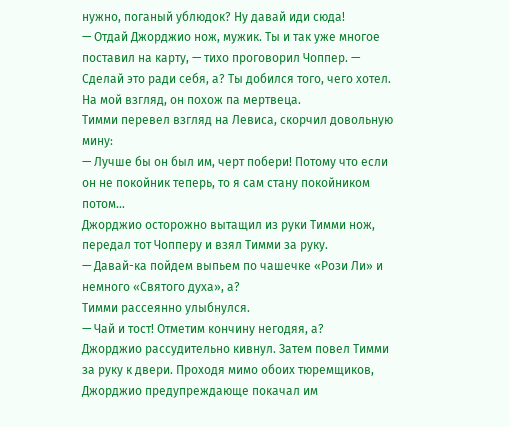нужно, поганый ублюдок? Ну давай иди сюда!
— Отдай Джорджио нож, мужик. Ты и так уже многое поставил на карту, — тихо проговорил Чоппер. — Сделай это ради себя, а? Ты добился того, чего хотел. На мой взгляд, он похож па мертвеца.
Тимми перевел взгляд на Левиса, скорчил довольную мину:
— Лучше бы он был им, черт побери! Потому что если он не покойник теперь, то я сам стану покойником потом…
Джорджио осторожно вытащил из руки Тимми нож, передал тот Чопперу и взял Тимми за руку.
— Давай-ка пойдем выпьем по чашечке «Рози Ли» и немного «Святого духа», а?
Тимми рассеянно улыбнулся.
— Чай и тост! Отметим кончину негодяя, а?
Джорджио рассудительно кивнул. Затем повел Тимми за руку к двери. Проходя мимо обоих тюремщиков, Джорджио предупреждающе покачал им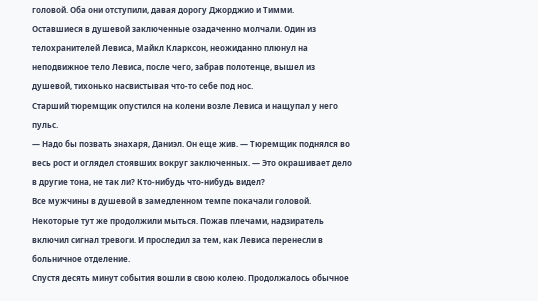головой. Оба они отступили, давая дорогу Джорджио и Тимми.
Оставшиеся в душевой заключенные озадаченно молчали. Один из телохранителей Левиса, Майкл Кларксон, неожиданно плюнул на неподвижное тело Левиса, после чего, забрав полотенце, вышел из душевой, тихонько насвистывая что-то себе под нос.
Старший тюремщик опустился на колени возле Левиса и нащупал у него пульс.
— Надо бы позвать знахаря, Даниэл. Он еще жив. — Тюремщик поднялся во весь рост и оглядел стоявших вокруг заключенных. — Это окрашивает дело в другие тона, не так ли? Кто-нибудь что-нибудь видел?
Все мужчины в душевой в замедленном темпе покачали головой. Некоторые тут же продолжили мыться. Пожав плечами, надзиратель включил сигнал тревоги. И проследил за тем, как Левиса перенесли в больничное отделение.
Спустя десять минут события вошли в свою колею. Продолжалось обычное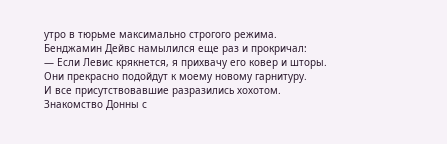утро в тюрьме максимально строгого режима.
Бенджамин Дейвс намылился еще раз и прокричал:
— Если Левис крякнется, я прихвачу его ковер и шторы. Они прекрасно подойдут к моему новому гарнитуру.
И все присутствовавшие разразились хохотом.
Знакомство Донны с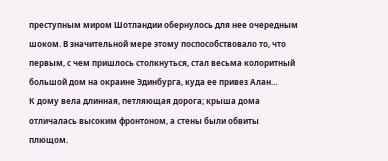преступным миром Шотландии обернулось для нее очередным шоком. В значительной мере этому поспособствовало то, что первым, с чем пришлось столкнуться, стал весьма колоритный большой дом на окраине Эдинбурга, куда ее привез Алан…
К дому вела длинная, петляющая дорога; крыша дома отличалась высоким фронтоном, а стены были обвиты плющом.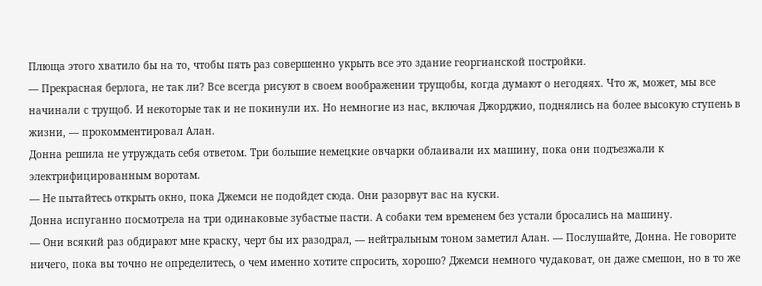Плюща этого хватило бы на то, чтобы пять раз совершенно укрыть все это здание георгианской постройки.
— Прекрасная берлога, не так ли? Все всегда рисуют в своем воображении трущобы, когда думают о негодяях. Что ж, может, мы все начинали с трущоб. И некоторые так и не покинули их. Но немногие из нас, включая Джорджио, поднялись на более высокую ступень в жизни, — прокомментировал Алан.
Донна решила не утруждать себя ответом. Три большие немецкие овчарки облаивали их машину, пока они подъезжали к электрифицированным воротам.
— Не пытайтесь открыть окно, пока Джемси не подойдет сюда. Они разорвут вас на куски.
Донна испуганно посмотрела на три одинаковые зубастые пасти. А собаки тем временем без устали бросались на машину.
— Они всякий раз обдирают мне краску, черт бы их разодрал, — нейтральным тоном заметил Алан. — Послушайте, Донна. Не говорите ничего, пока вы точно не определитесь, о чем именно хотите спросить, хорошо? Джемси немного чудаковат, он даже смешон, но в то же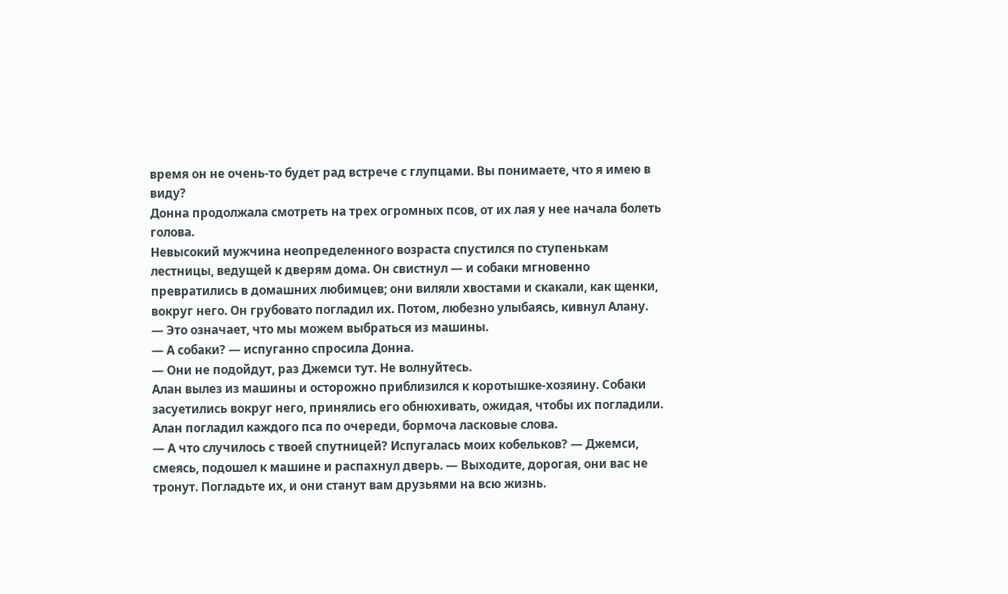время он не очень-то будет рад встрече с глупцами. Вы понимаете, что я имею в виду?
Донна продолжала смотреть на трех огромных псов, от их лая у нее начала болеть голова.
Невысокий мужчина неопределенного возраста спустился по ступенькам лестницы, ведущей к дверям дома. Он свистнул — и собаки мгновенно превратились в домашних любимцев; они виляли хвостами и скакали, как щенки, вокруг него. Он грубовато погладил их. Потом, любезно улыбаясь, кивнул Алану.
— Это означает, что мы можем выбраться из машины.
— А собаки? — испуганно спросила Донна.
— Они не подойдут, раз Джемси тут. Не волнуйтесь.
Алан вылез из машины и осторожно приблизился к коротышке-хозяину. Собаки засуетились вокруг него, принялись его обнюхивать, ожидая, чтобы их погладили.
Алан погладил каждого пса по очереди, бормоча ласковые слова.
— А что случилось с твоей спутницей? Испугалась моих кобельков? — Джемси, смеясь, подошел к машине и распахнул дверь. — Выходите, дорогая, они вас не тронут. Погладьте их, и они станут вам друзьями на всю жизнь.